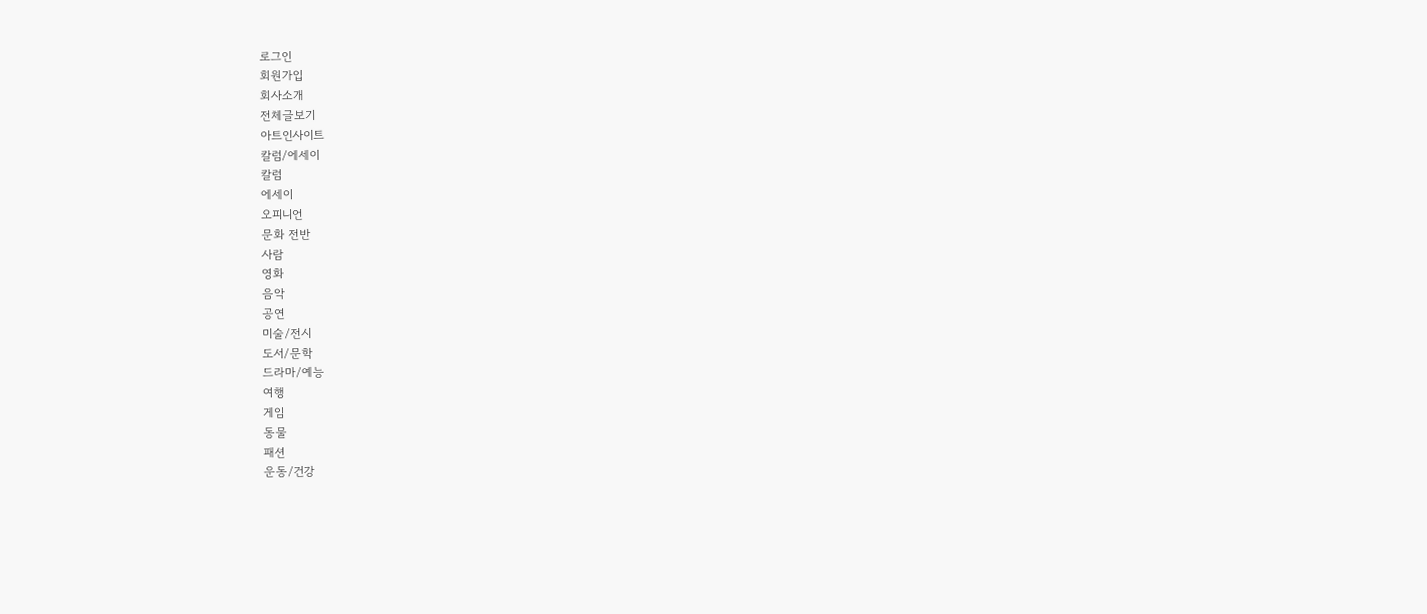로그인
회원가입
회사소개
전체글보기
아트인사이트
칼럼/에세이
칼럼
에세이
오피니언
문화 전반
사람
영화
음악
공연
미술/전시
도서/문학
드라마/예능
여행
게임
동물
패션
운동/건강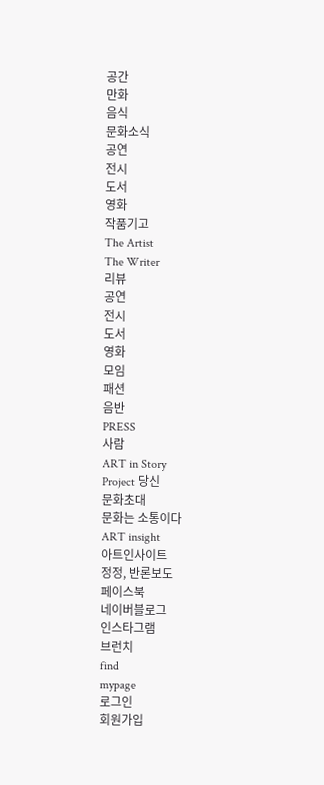공간
만화
음식
문화소식
공연
전시
도서
영화
작품기고
The Artist
The Writer
리뷰
공연
전시
도서
영화
모임
패션
음반
PRESS
사람
ART in Story
Project 당신
문화초대
문화는 소통이다
ART insight
아트인사이트
정정, 반론보도
페이스북
네이버블로그
인스타그램
브런치
find
mypage
로그인
회원가입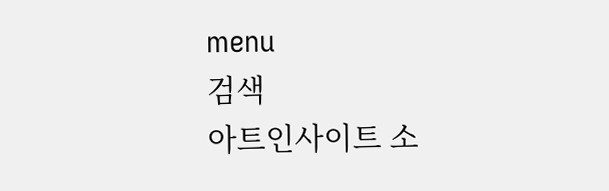menu
검색
아트인사이트 소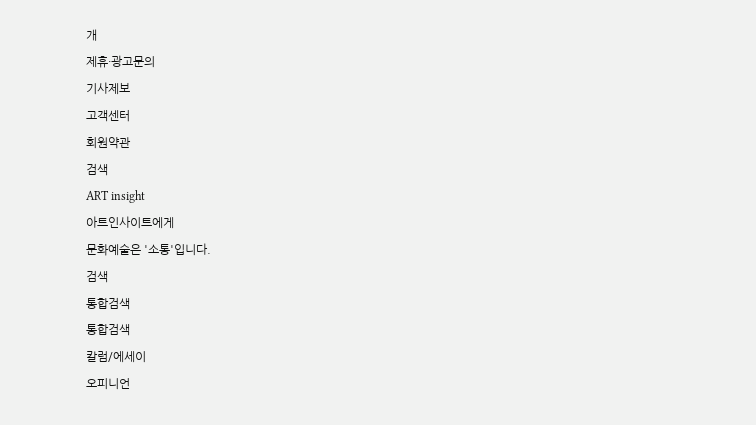개
제휴·광고문의
기사제보
고객센터
회원약관
검색
ART insight
아트인사이트에게
문화예술은 '소통'입니다.
검색
통합검색
통합검색
칼럼/에세이
오피니언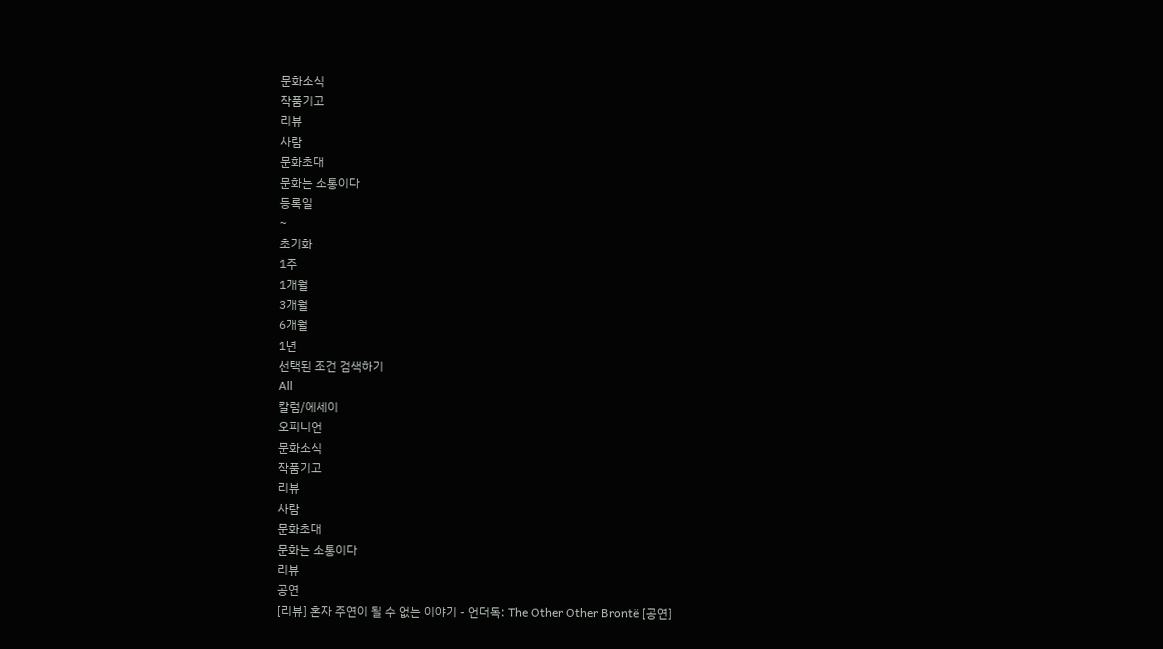문화소식
작품기고
리뷰
사람
문화초대
문화는 소통이다
등록일
~
초기화
1주
1개월
3개월
6개월
1년
선택된 조건 검색하기
All
칼럼/에세이
오피니언
문화소식
작품기고
리뷰
사람
문화초대
문화는 소통이다
리뷰
공연
[리뷰] 혼자 주연이 될 수 없는 이야기 - 언더독: The Other Other Brontë [공연]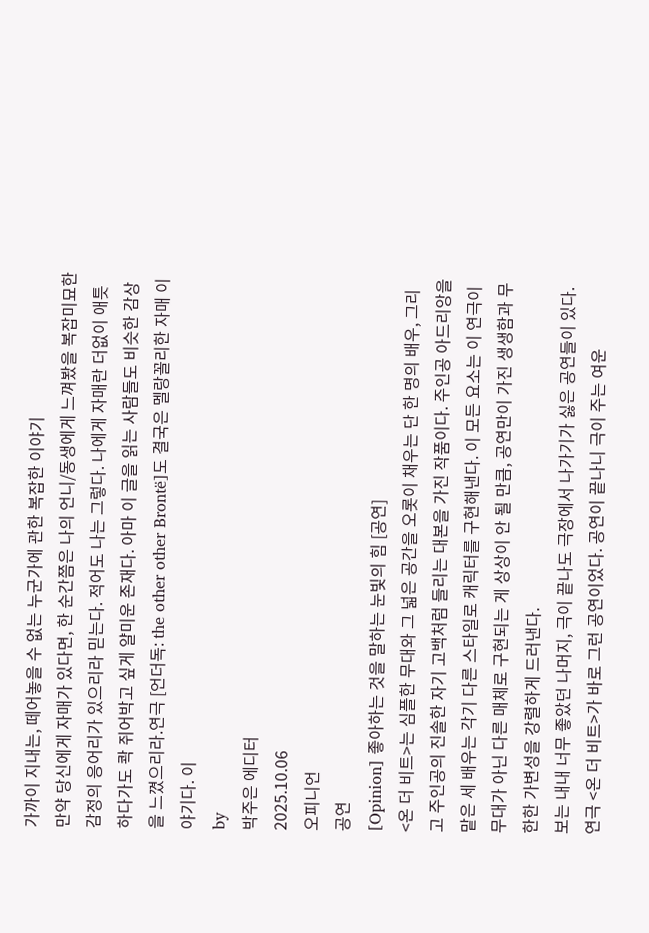가까이 지내는, 떼어놓을 수 없는 누군가에 관한 복잡한 이야기
만약 당신에게 자매가 있다면, 한 순간쯤은 나의 언니/동생에게 느껴봤을 복잡미묘한 감정의 응어리가 있으리라 믿는다. 적어도 나는 그렇다. 나에게 자매란 더없이 애틋하다가도 콱 쥐어박고 싶게 얄미운 존재다. 아마 이 글을 읽는 사람들도 비슷한 감상을 느꼈으리라.연극 [언더독: the other other Brontë]도 결국은 멜랑꼴리한 자매 이야기다. 이
by
박주은 에디터
2025.10.06
오피니언
공연
[Opinion] 좋아하는 것을 말하는 눈빛의 힘 [공연]
<온 더 비트>는 심플한 무대와 그 넓은 공간을 오롯이 채우는 단 한 명의 배우, 그리고 주인공의 진솔한 자기 고백처럼 들리는 대본을 가진 작품이다. 주인공 아드리앙을 맡은 세 배우는 각기 다른 스타일로 캐릭터를 구현해낸다. 이 모든 요소는 이 연극이 무대가 아닌 다른 매체로 구현되는 게 상상이 안 될 만큼, 공연만이 가진 생생함과 무한한 가변성을 강렬하게 드러낸다.
보는 내내 너무 좋았던 나머지, 극이 끝나도 극장에서 나가기가 싫은 공연들이 있다. 연극 <온 더 비트>가 바로 그런 공연이었다. 공연이 끝나니 극이 주는 여운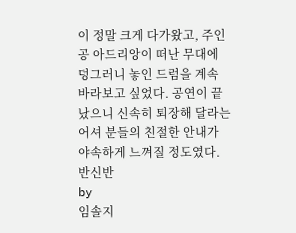이 정말 크게 다가왔고, 주인공 아드리앙이 떠난 무대에 덩그러니 놓인 드럼을 계속 바라보고 싶었다. 공연이 끝났으니 신속히 퇴장해 달라는 어셔 분들의 친절한 안내가 야속하게 느껴질 정도였다. 반신반
by
임솔지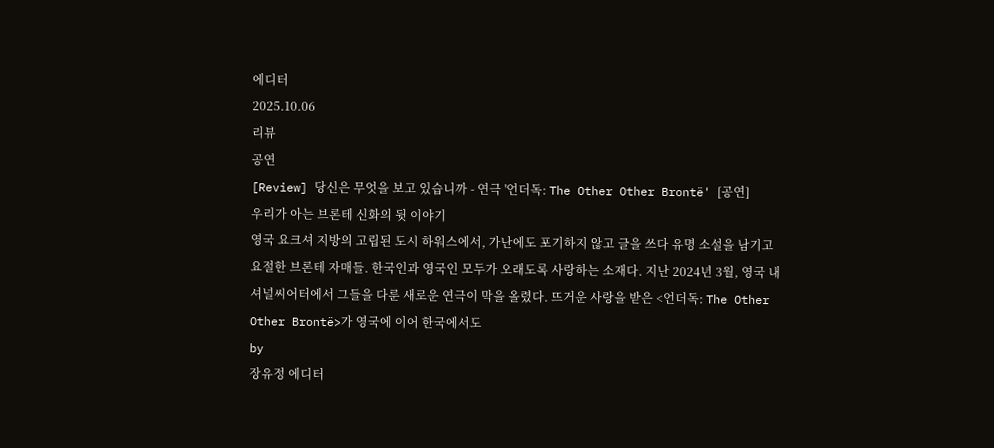에디터
2025.10.06
리뷰
공연
[Review] 당신은 무엇을 보고 있습니까 - 연극 '언더독: The Other Other Brontë' [공연]
우리가 아는 브론테 신화의 뒷 이야기
영국 요크셔 지방의 고립된 도시 하워스에서, 가난에도 포기하지 않고 글을 쓰다 유명 소설을 남기고 요절한 브론테 자매들. 한국인과 영국인 모두가 오래도록 사랑하는 소재다. 지난 2024년 3월, 영국 내셔널씨어터에서 그들을 다룬 새로운 연극이 막을 올렸다. 뜨거운 사랑을 받은 <언더독: The Other Other Brontë>가 영국에 이어 한국에서도
by
장유정 에디터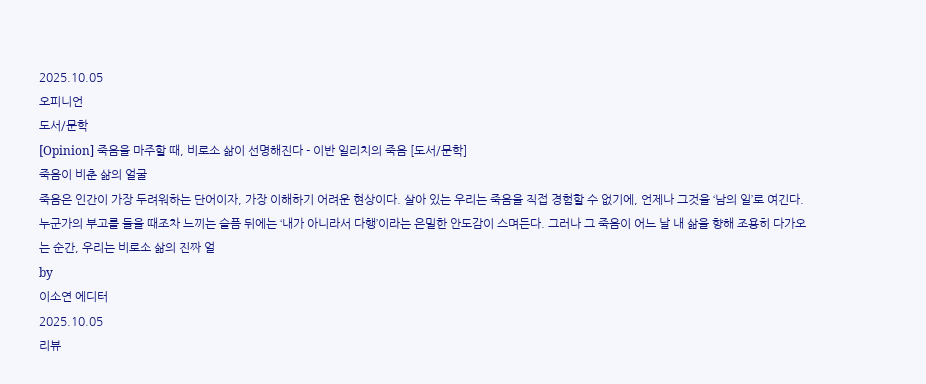2025.10.05
오피니언
도서/문학
[Opinion] 죽음을 마주할 때, 비로소 삶이 선명해진다 - 이반 일리치의 죽음 [도서/문학]
죽음이 비춘 삶의 얼굴
죽음은 인간이 가장 두려워하는 단어이자, 가장 이해하기 어려운 현상이다. 살아 있는 우리는 죽음을 직접 경험할 수 없기에, 언제나 그것을 ‘남의 일’로 여긴다. 누군가의 부고를 들을 때조차 느끼는 슬픔 뒤에는 ‘내가 아니라서 다행’이라는 은밀한 안도감이 스며든다. 그러나 그 죽음이 어느 날 내 삶을 향해 조용히 다가오는 순간, 우리는 비로소 삶의 진짜 얼
by
이소연 에디터
2025.10.05
리뷰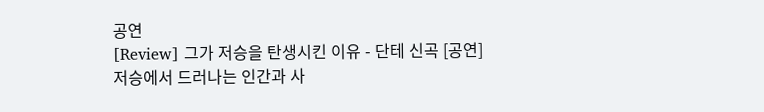공연
[Review] 그가 저승을 탄생시킨 이유 - 단테 신곡 [공연]
저승에서 드러나는 인간과 사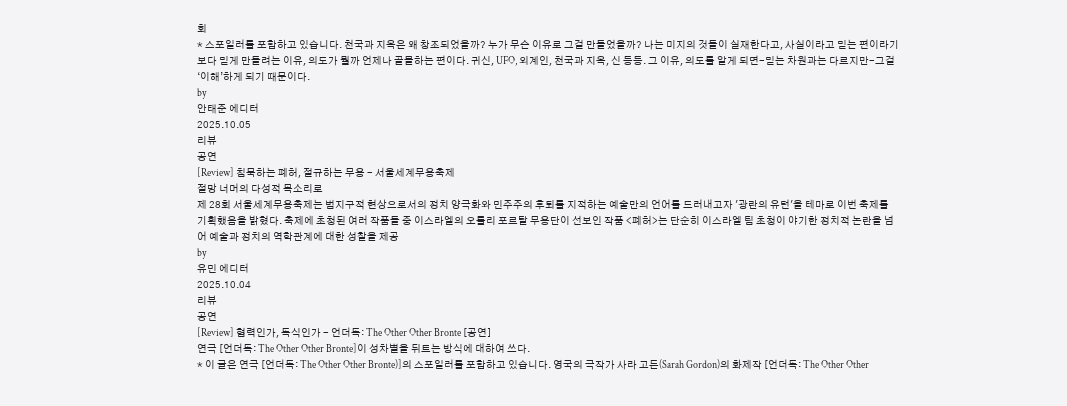회
* 스포일러를 포함하고 있습니다. 천국과 지옥은 왜 창조되었을까? 누가 무슨 이유로 그걸 만들었을까? 나는 미지의 것들이 실재한다고, 사실이라고 믿는 편이라기보다 믿게 만들려는 이유, 의도가 뭘까 언제나 골몰하는 편이다. 귀신, UFO, 외계인, 천국과 지옥, 신 등등. 그 이유, 의도를 알게 되면-믿는 차원과는 다르지만-그걸 ‘이해’하게 되기 때문이다.
by
안태준 에디터
2025.10.05
리뷰
공연
[Review] 침묵하는 폐허, 절규하는 무용 - 서울세계무용축제
절망 너머의 다성적 목소리로
제 28회 서울세계무용축제는 범지구적 현상으로서의 정치 양극화와 민주주의 후퇴를 지적하는 예술만의 언어를 드러내고자 '광란의 유턴'을 테마로 이번 축제를 기획했음을 밝혔다. 축제에 초청된 여러 작품들 중 이스라엘의 오를리 포르탈 무용단이 선보인 작품 <폐허>는 단순히 이스라엘 팀 초청이 야기한 정치적 논란을 넘어 예술과 정치의 역학관계에 대한 성찰을 제공
by
유민 에디터
2025.10.04
리뷰
공연
[Review] 협력인가, 독식인가 - 언더독: The Other Other Bronte [공연]
연극 [언더독: The Other Other Bronte]이 성차별을 뒤트는 방식에 대하여 쓰다.
* 이 글은 연극 [언더독: The Other Other Bronte)]의 스포일러를 포함하고 있습니다. 영국의 극작가 사라 고든(Sarah Gordon)의 화제작 [언더독: The Other Other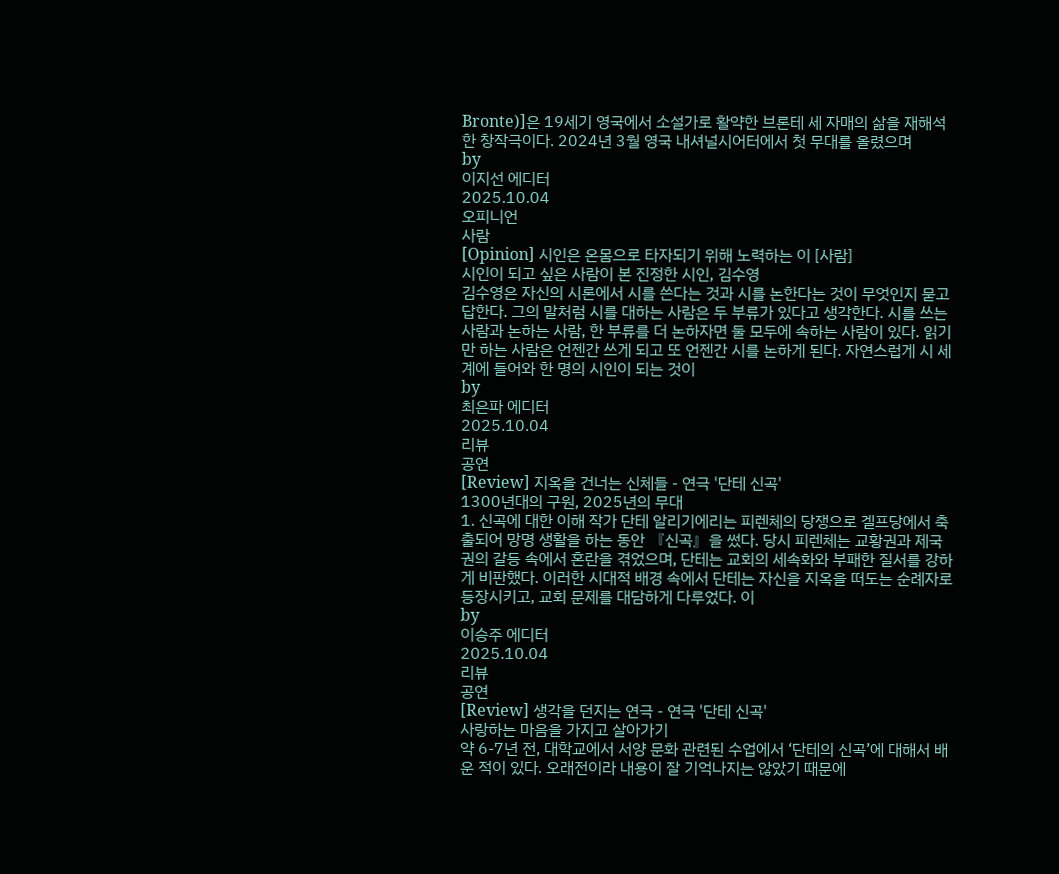Bronte)]은 19세기 영국에서 소설가로 활약한 브론테 세 자매의 삶을 재해석한 창작극이다. 2024년 3월 영국 내셔널시어터에서 첫 무대를 올렸으며
by
이지선 에디터
2025.10.04
오피니언
사람
[Opinion] 시인은 온몸으로 타자되기 위해 노력하는 이 [사람]
시인이 되고 싶은 사람이 본 진정한 시인, 김수영
김수영은 자신의 시론에서 시를 쓴다는 것과 시를 논한다는 것이 무엇인지 묻고 답한다. 그의 말처럼 시를 대하는 사람은 두 부류가 있다고 생각한다. 시를 쓰는 사람과 논하는 사람, 한 부류를 더 논하자면 둘 모두에 속하는 사람이 있다. 읽기만 하는 사람은 언젠간 쓰게 되고 또 언젠간 시를 논하게 된다. 자연스럽게 시 세계에 들어와 한 명의 시인이 되는 것이
by
최은파 에디터
2025.10.04
리뷰
공연
[Review] 지옥을 건너는 신체들 - 연극 '단테 신곡'
1300년대의 구원, 2025년의 무대
1. 신곡에 대한 이해 작가 단테 알리기에리는 피렌체의 당쟁으로 겔프당에서 축출되어 망명 생활을 하는 동안 『신곡』을 썼다. 당시 피렌체는 교황권과 제국권의 갈등 속에서 혼란을 겪었으며, 단테는 교회의 세속화와 부패한 질서를 강하게 비판했다. 이러한 시대적 배경 속에서 단테는 자신을 지옥을 떠도는 순례자로 등장시키고, 교회 문제를 대담하게 다루었다. 이
by
이승주 에디터
2025.10.04
리뷰
공연
[Review] 생각을 던지는 연극 - 연극 '단테 신곡'
사랑하는 마음을 가지고 살아가기
약 6-7년 전, 대학교에서 서양 문화 관련된 수업에서 ‘단테의 신곡’에 대해서 배운 적이 있다. 오래전이라 내용이 잘 기억나지는 않았기 때문에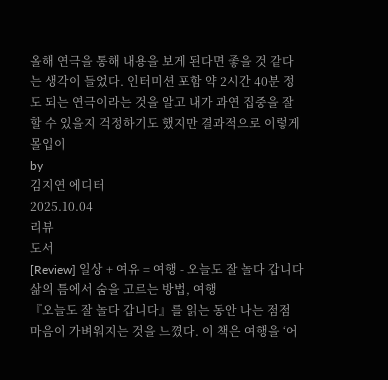올해 연극을 통해 내용을 보게 된다면 좋을 것 같다는 생각이 들었다. 인터미션 포함 약 2시간 40분 정도 되는 연극이라는 것을 알고 내가 과연 집중을 잘할 수 있을지 걱정하기도 했지만 결과적으로 이렇게 몰입이
by
김지연 에디터
2025.10.04
리뷰
도서
[Review] 일상 + 여유 = 여행 - 오늘도 잘 놀다 갑니다
삶의 틈에서 숨을 고르는 방법, 여행
『오늘도 잘 놀다 갑니다』를 읽는 동안 나는 점점 마음이 가벼워지는 것을 느꼈다. 이 책은 여행을 ‘어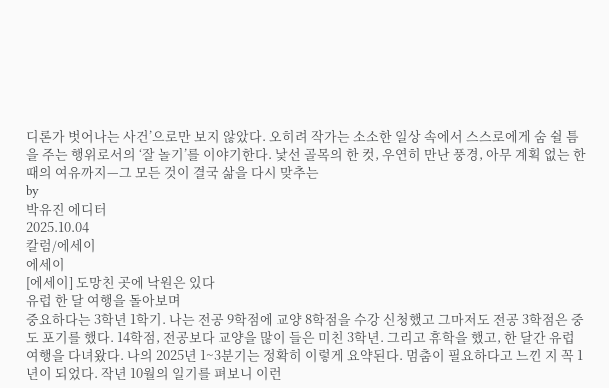디론가 벗어나는 사건’으로만 보지 않았다. 오히려 작가는 소소한 일상 속에서 스스로에게 숨 쉴 틈을 주는 행위로서의 ‘잘 놀기’를 이야기한다. 낯선 골목의 한 컷, 우연히 만난 풍경, 아무 계획 없는 한때의 여유까지—그 모든 것이 결국 삶을 다시 맞추는
by
박유진 에디터
2025.10.04
칼럼/에세이
에세이
[에세이] 도망친 곳에 낙원은 있다
유럽 한 달 여행을 돌아보며
중요하다는 3학년 1학기. 나는 전공 9학점에 교양 8학점을 수강 신청했고 그마저도 전공 3학점은 중도 포기를 했다. 14학점, 전공보다 교양을 많이 들은 미친 3학년. 그리고 휴학을 했고, 한 달간 유럽 여행을 다녀왔다. 나의 2025년 1~3분기는 정확히 이렇게 요약된다. 멈춤이 필요하다고 느낀 지 꼭 1년이 되었다. 작년 10월의 일기를 펴보니 이런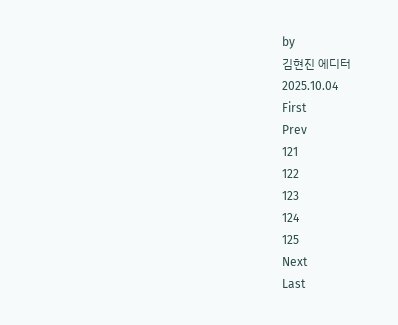by
김현진 에디터
2025.10.04
First
Prev
121
122
123
124
125
Next
Last